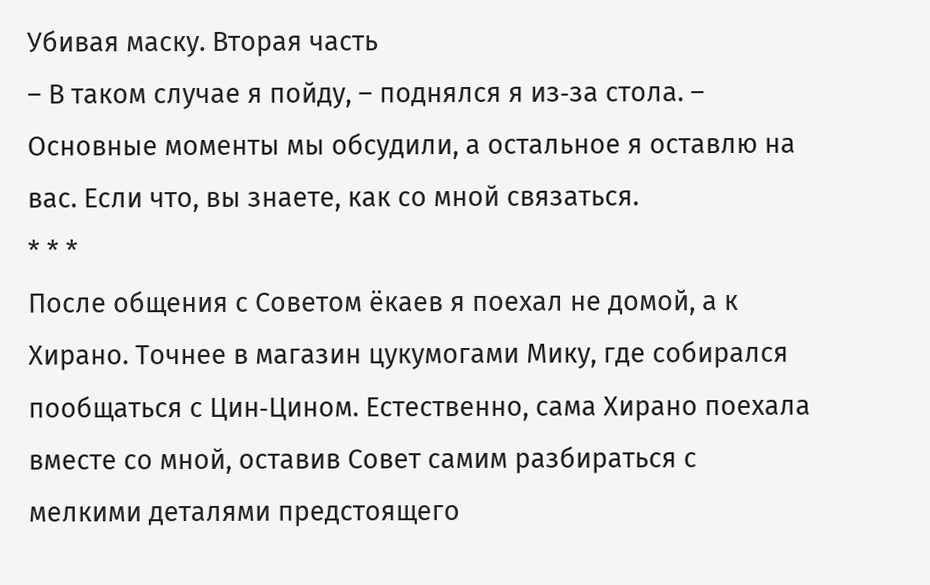Убивая маску. Вторая часть
– В таком случае я пойду, – поднялся я из‑за стола. – Основные моменты мы обсудили, а остальное я оставлю на вас. Если что, вы знаете, как со мной связаться.
* * *
После общения с Советом ёкаев я поехал не домой, а к Хирано. Точнее в магазин цукумогами Мику, где собирался пообщаться с Цин‑Цином. Естественно, сама Хирано поехала вместе со мной, оставив Совет самим разбираться с мелкими деталями предстоящего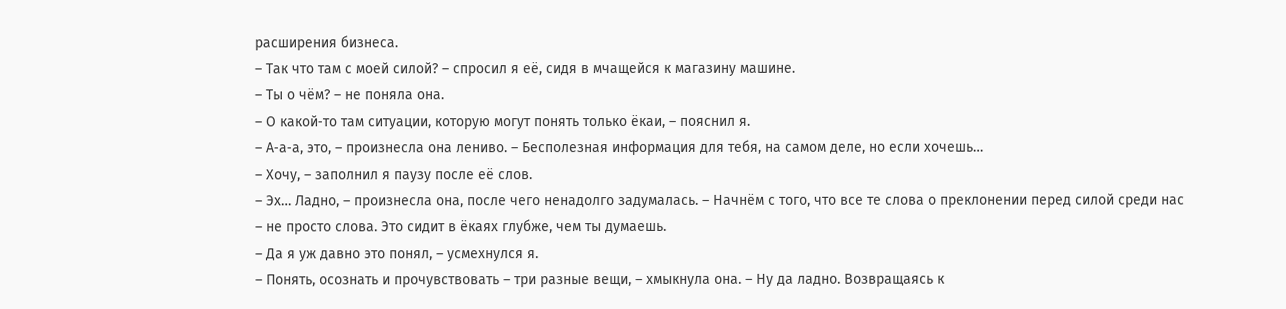расширения бизнеса.
– Так что там с моей силой? – спросил я её, сидя в мчащейся к магазину машине.
– Ты о чём? – не поняла она.
– О какой‑то там ситуации, которую могут понять только ёкаи, – пояснил я.
– А‑а‑а, это, – произнесла она лениво. – Бесполезная информация для тебя, на самом деле, но если хочешь…
– Хочу, – заполнил я паузу после её слов.
– Эх… Ладно, – произнесла она, после чего ненадолго задумалась. – Начнём с того, что все те слова о преклонении перед силой среди нас – не просто слова. Это сидит в ёкаях глубже, чем ты думаешь.
– Да я уж давно это понял, – усмехнулся я.
– Понять, осознать и прочувствовать – три разные вещи, – хмыкнула она. – Ну да ладно. Возвращаясь к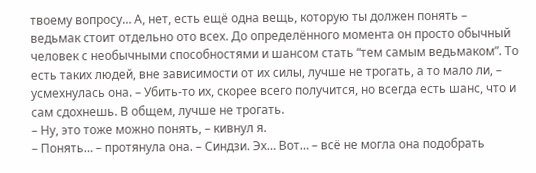твоему вопросу… А, нет, есть ещё одна вещь, которую ты должен понять – ведьмак стоит отдельно ото всех. До определённого момента он просто обычный человек с необычными способностями и шансом стать “тем самым ведьмаком”. То есть таких людей, вне зависимости от их силы, лучше не трогать, а то мало ли, – усмехнулась она. – Убить‑то их, скорее всего получится, но всегда есть шанс, что и сам сдохнешь. В общем, лучше не трогать.
– Ну, это тоже можно понять, – кивнул я.
– Понять… – протянула она. – Синдзи. Эх… Вот… – всё не могла она подобрать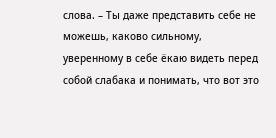слова. – Ты даже представить себе не можешь, каково сильному, уверенному в себе ёкаю видеть перед собой слабака и понимать, что вот это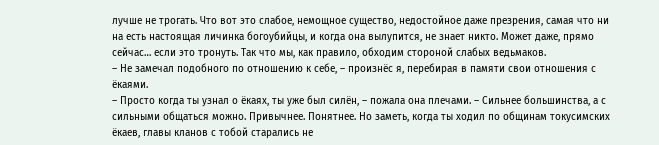лучше не трогать. Что вот это слабое, немощное существо, недостойное даже презрения, самая что ни на есть настоящая личинка богоубийцы, и когда она вылупится, не знает никто. Может даже, прямо сейчас… если это тронуть. Так что мы, как правило, обходим стороной слабых ведьмаков.
– Не замечал подобного по отношению к себе, – произнёс я, перебирая в памяти свои отношения с ёкаями.
– Просто когда ты узнал о ёкаях, ты уже был силён, – пожала она плечами. – Сильнее большинства, а с сильными общаться можно. Привычнее. Понятнее. Но заметь, когда ты ходил по общинам токусимских ёкаев, главы кланов с тобой старались не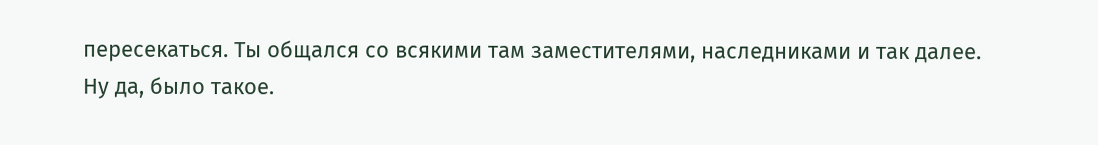пересекаться. Ты общался со всякими там заместителями, наследниками и так далее.
Ну да, было такое.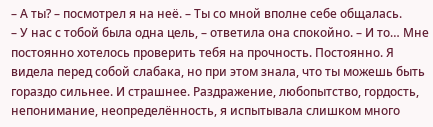– А ты? – посмотрел я на неё. – Ты со мной вполне себе общалась.
– У нас с тобой была одна цель, – ответила она спокойно. – И то… Мне постоянно хотелось проверить тебя на прочность. Постоянно. Я видела перед собой слабака, но при этом знала, что ты можешь быть гораздо сильнее. И страшнее. Раздражение, любопытство, гордость, непонимание, неопределённость, я испытывала слишком много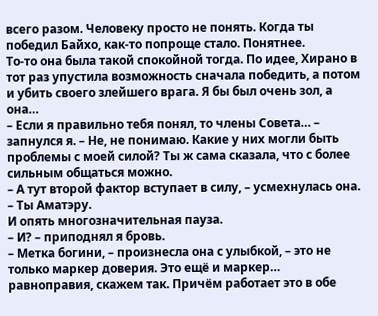всего разом. Человеку просто не понять. Когда ты победил Байхо, как‑то попроще стало. Понятнее.
То‑то она была такой спокойной тогда. По идее, Хирано в тот раз упустила возможность сначала победить, а потом и убить своего злейшего врага. Я бы был очень зол, а она…
– Если я правильно тебя понял, то члены Совета… – запнулся я. – Не, не понимаю. Какие у них могли быть проблемы с моей силой? Ты ж сама сказала, что с более сильным общаться можно.
– А тут второй фактор вступает в силу, – усмехнулась она. – Ты Аматэру.
И опять многозначительная пауза.
– И? – приподнял я бровь.
– Метка богини, – произнесла она с улыбкой, – это не только маркер доверия. Это ещё и маркер… равноправия, скажем так. Причём работает это в обе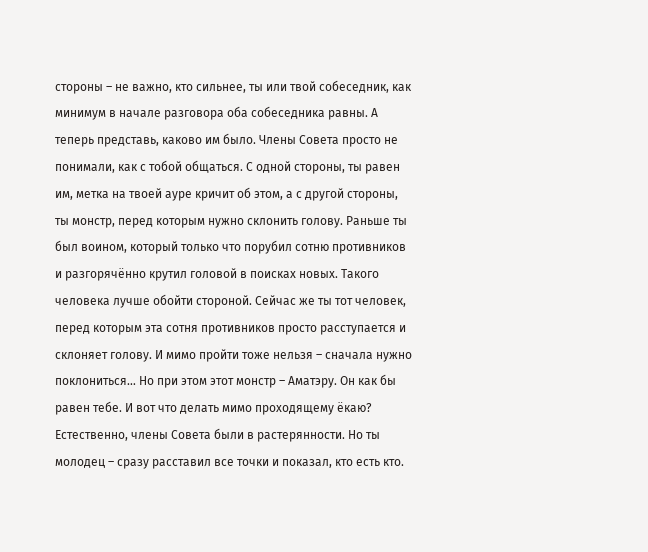стороны – не важно, кто сильнее, ты или твой собеседник, как минимум в начале разговора оба собеседника равны. А теперь представь, каково им было. Члены Совета просто не понимали, как с тобой общаться. С одной стороны, ты равен им, метка на твоей ауре кричит об этом, а с другой стороны, ты монстр, перед которым нужно склонить голову. Раньше ты был воином, который только что порубил сотню противников и разгорячённо крутил головой в поисках новых. Такого человека лучше обойти стороной. Сейчас же ты тот человек, перед которым эта сотня противников просто расступается и склоняет голову. И мимо пройти тоже нельзя – сначала нужно поклониться… Но при этом этот монстр – Аматэру. Он как бы равен тебе. И вот что делать мимо проходящему ёкаю? Естественно, члены Совета были в растерянности. Но ты молодец – сразу расставил все точки и показал, кто есть кто.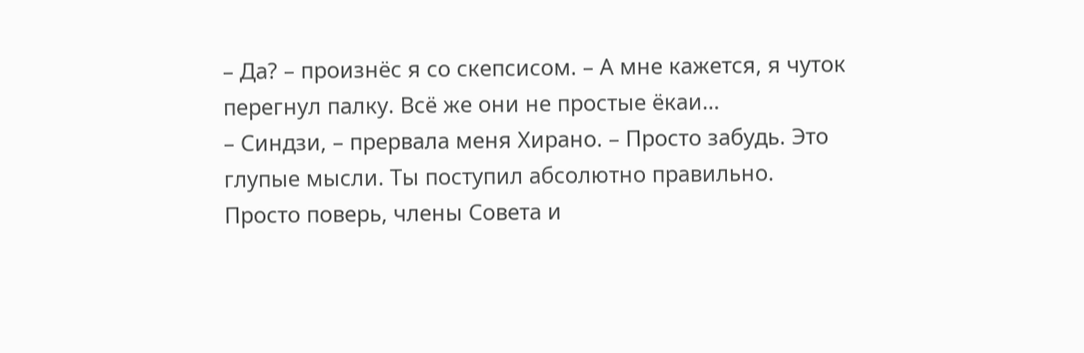– Да? – произнёс я со скепсисом. – А мне кажется, я чуток перегнул палку. Всё же они не простые ёкаи…
– Синдзи, – прервала меня Хирано. – Просто забудь. Это глупые мысли. Ты поступил абсолютно правильно. Просто поверь, члены Совета и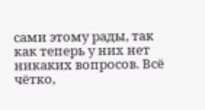сами этому рады, так как теперь у них нет никаких вопросов. Всё чётко,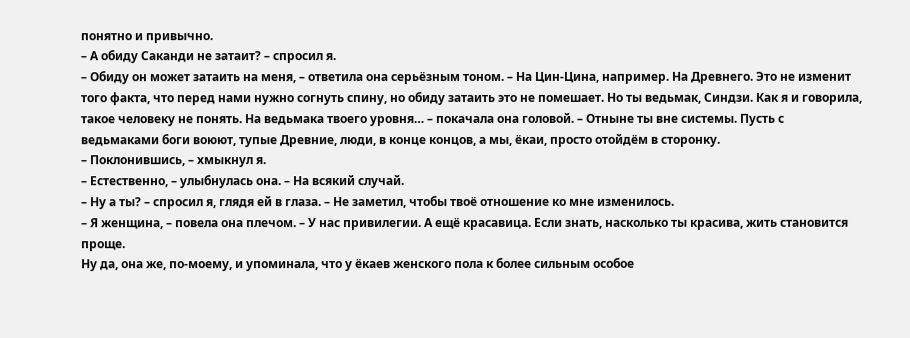понятно и привычно.
– А обиду Саканди не затаит? – спросил я.
– Обиду он может затаить на меня, – ответила она серьёзным тоном. – На Цин‑Цина, например. На Древнего. Это не изменит того факта, что перед нами нужно согнуть спину, но обиду затаить это не помешает. Но ты ведьмак, Синдзи. Как я и говорила, такое человеку не понять. На ведьмака твоего уровня… – покачала она головой. – Отныне ты вне системы. Пусть с ведьмаками боги воюют, тупые Древние, люди, в конце концов, а мы, ёкаи, просто отойдём в сторонку.
– Поклонившись, – хмыкнул я.
– Естественно, – улыбнулась она. – На всякий случай.
– Ну а ты? – спросил я, глядя ей в глаза. – Не заметил, чтобы твоё отношение ко мне изменилось.
– Я женщина, – повела она плечом. – У нас привилегии. А ещё красавица. Если знать, насколько ты красива, жить становится проще.
Ну да, она же, по‑моему, и упоминала, что у ёкаев женского пола к более сильным особое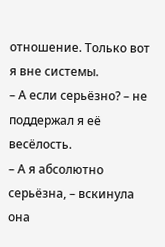отношение. Только вот я вне системы.
– А если серьёзно? – не поддержал я её весёлость.
– А я абсолютно серьёзна, – вскинула она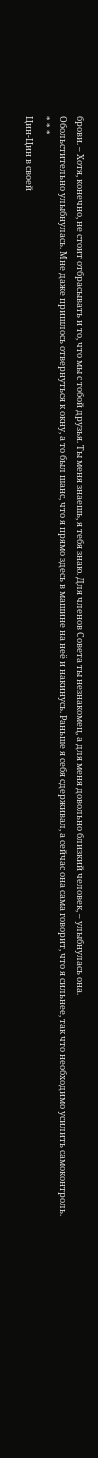брови. – Хотя, конечно, не стоит отбрасывать и то, что мы с тобой друзья. Ты меня знаешь, я тебя знаю. Для членов Совета ты незнакомец, а для меня довольно близкий человек, – улыбнулась она.
Обольстительно улыбнулась. Мне даже пришлось отвернуться к окну, а то был шанс, что я прямо здесь в машине на неё и накинусь. Раньше я себя сдерживал, а сейчас она сама говорит, что я сильнее, так что необходимо усилить самоконтроль.
* * *
Цин‑Цин в своей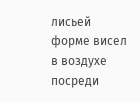лисьей форме висел в воздухе посреди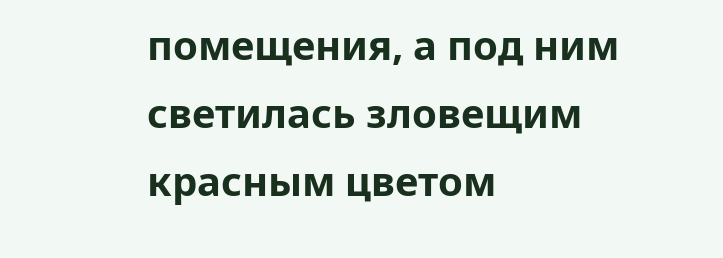помещения, а под ним светилась зловещим красным цветом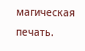магическая печать.